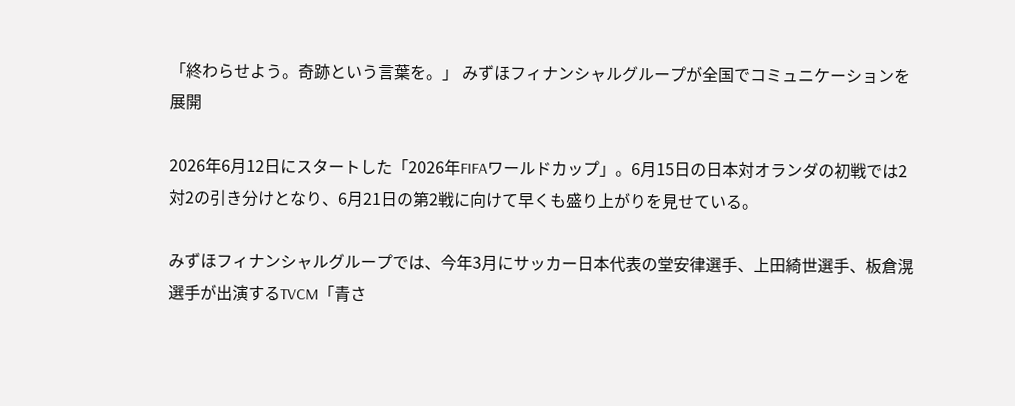「終わらせよう。奇跡という言葉を。」 みずほフィナンシャルグループが全国でコミュニケーションを展開

2026年6月12日にスタートした「2026年FIFAワールドカップ」。6月15日の日本対オランダの初戦では2対2の引き分けとなり、6月21日の第2戦に向けて早くも盛り上がりを見せている。

みずほフィナンシャルグループでは、今年3月にサッカー日本代表の堂安律選手、上田綺世選手、板倉滉選手が出演するTVCM「青さ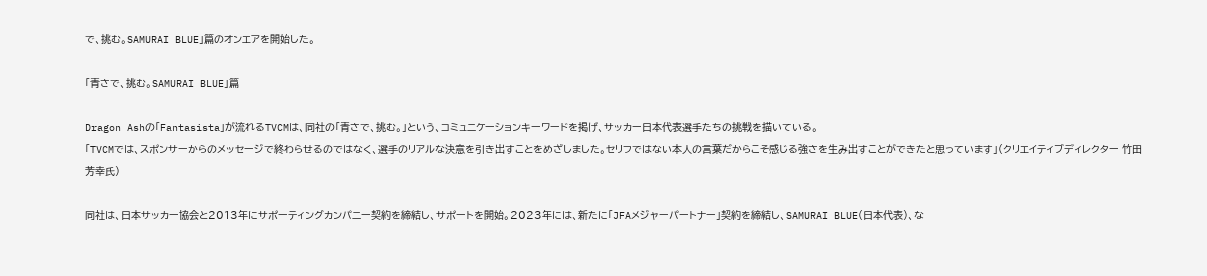で、挑む。SAMURAI BLUE」篇のオンエアを開始した。

「青さで、挑む。SAMURAI BLUE」篇

Dragon Ashの「Fantasista」が流れるTVCMは、同社の「青さで、挑む。」という、コミュニケーションキーワードを掲げ、サッカー日本代表選手たちの挑戦を描いている。
「TVCMでは、スポンサーからのメッセージで終わらせるのではなく、選手のリアルな決意を引き出すことをめざしました。セリフではない本人の言葉だからこそ感じる強さを生み出すことができたと思っています」(クリエイティブディレクター 竹田芳幸氏)

同社は、日本サッカー協会と2013年にサポーティングカンパニー契約を締結し、サポートを開始。2023年には、新たに「JFAメジャーパートナー」契約を締結し、SAMURAI BLUE(日本代表)、な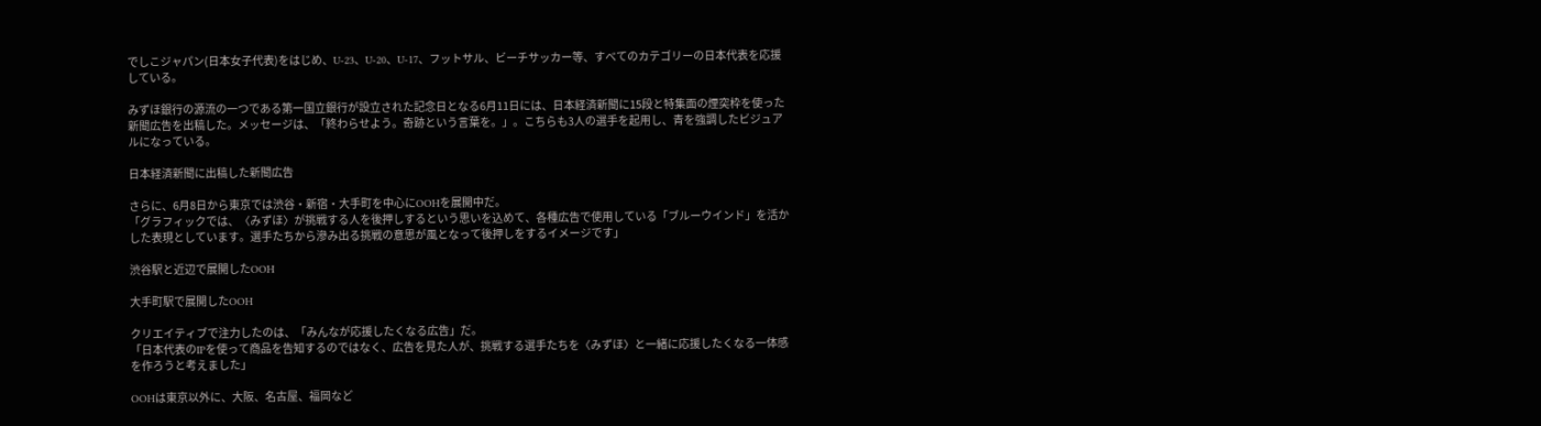でしこジャパン(日本女子代表)をはじめ、U-23、U-20、U-17、フットサル、ビーチサッカー等、すべてのカテゴリーの日本代表を応援している。

みずほ銀行の源流の一つである第一国立銀行が設立された記念日となる6月11日には、日本経済新聞に15段と特集面の煙突枠を使った新聞広告を出稿した。メッセージは、「終わらせよう。奇跡という言葉を。」。こちらも3人の選手を起用し、青を強調したビジュアルになっている。

日本経済新聞に出稿した新聞広告

さらに、6月8日から東京では渋谷・新宿・大手町を中心にOOHを展開中だ。
「グラフィックでは、〈みずほ〉が挑戦する人を後押しするという思いを込めて、各種広告で使用している「ブルーウインド」を活かした表現としています。選手たちから滲み出る挑戦の意思が風となって後押しをするイメージです」

渋谷駅と近辺で展開したOOH

大手町駅で展開したOOH

クリエイティブで注力したのは、「みんなが応援したくなる広告」だ。
「日本代表のIPを使って商品を告知するのではなく、広告を見た人が、挑戦する選手たちを〈みずほ〉と一緒に応援したくなる一体感を作ろうと考えました」

OOHは東京以外に、大阪、名古屋、福岡など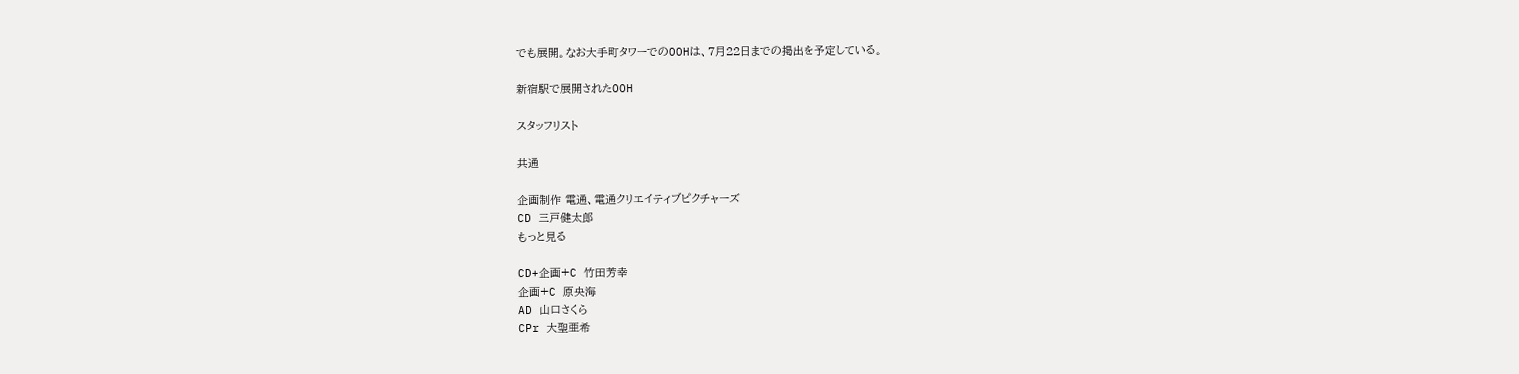でも展開。なお大手町タワーでのOOHは、7月22日までの掲出を予定している。

新宿駅で展開されたOOH

スタッフリスト

共通

企画制作 電通、電通クリエイティブピクチャーズ
CD 三戸健太郎
もっと見る

CD+企画+C 竹田芳幸
企画+C 原央海
AD 山口さくら
CPr 大聖亜希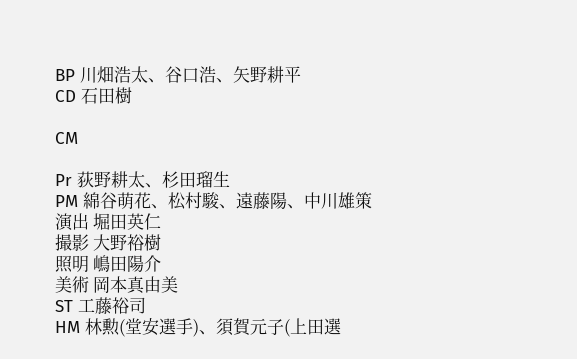BP 川畑浩太、谷口浩、矢野耕平
CD 石田樹

CM

Pr 荻野耕太、杉田瑠生
PM 綿谷萌花、松村駿、遠藤陽、中川雄策
演出 堀田英仁
撮影 大野裕樹
照明 嶋田陽介
美術 岡本真由美
ST 工藤裕司
HM 林勲(堂安選手)、須賀元子(上田選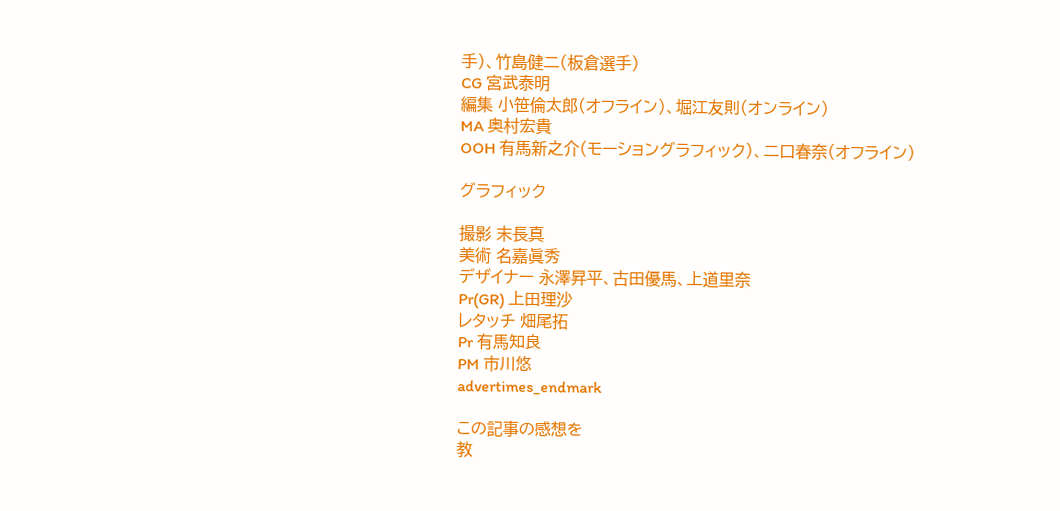手)、竹島健二(板倉選手)
CG 宮武泰明
編集 小笹倫太郎(オフライン)、堀江友則(オンライン)
MA 奥村宏貴
OOH 有馬新之介(モーショングラフィック)、二口春奈(オフライン)

グラフィック

撮影 末長真
美術 名嘉眞秀
デザイナー 永澤昇平、古田優馬、上道里奈
Pr(GR) 上田理沙
レタッチ 畑尾拓
Pr 有馬知良
PM 市川悠
advertimes_endmark

この記事の感想を
教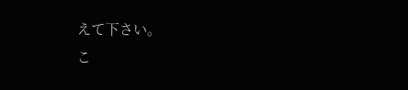えて下さい。
こ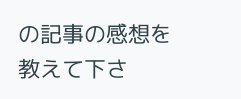の記事の感想を教えて下さ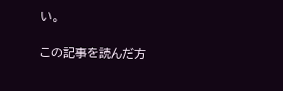い。

この記事を読んだ方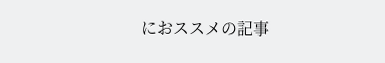におススメの記事